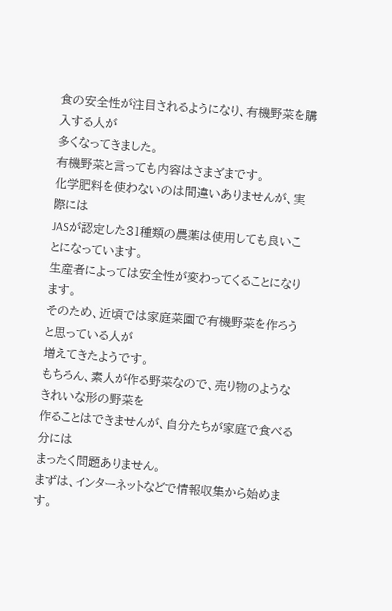食の安全性が注目されるようになり、有機野菜を購入する人が
多くなってきました。
有機野菜と言っても内容はさまざまです。
化学肥料を使わないのは間違いありませんが、実際には
JASが認定した31種類の農薬は使用しても良いことになっています。
生産者によっては安全性が変わってくることになります。
そのため、近頃では家庭菜園で有機野菜を作ろうと思っている人が
増えてきたようです。
もちろん、素人が作る野菜なので、売り物のようなきれいな形の野菜を
作ることはできませんが、自分たちが家庭で食べる分には
まったく問題ありません。
まずは、インターネットなどで情報収集から始めます。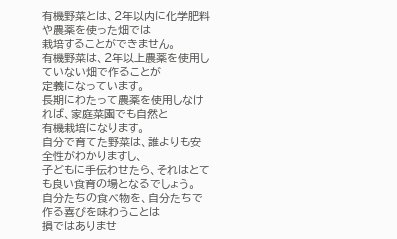有機野菜とは、2年以内に化学肥料や農薬を使った畑では
栽培することができません。
有機野菜は、2年以上農薬を使用していない畑で作ることが
定義になっています。
長期にわたって農薬を使用しなければ、家庭菜園でも自然と
有機栽培になります。
自分で育てた野菜は、誰よりも安全性がわかりますし、
子どもに手伝わせたら、それはとても良い食育の場となるでしょう。
自分たちの食べ物を、自分たちで作る喜びを味わうことは
損ではありませ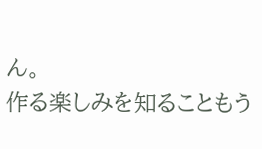ん。
作る楽しみを知ることもう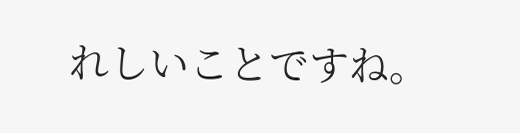れしいことですね。